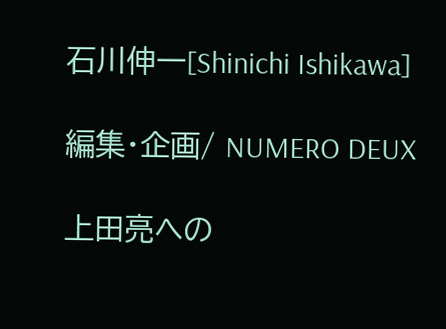石川伸一[Shinichi Ishikawa]

編集・企画/ NUMERO DEUX

上田亮への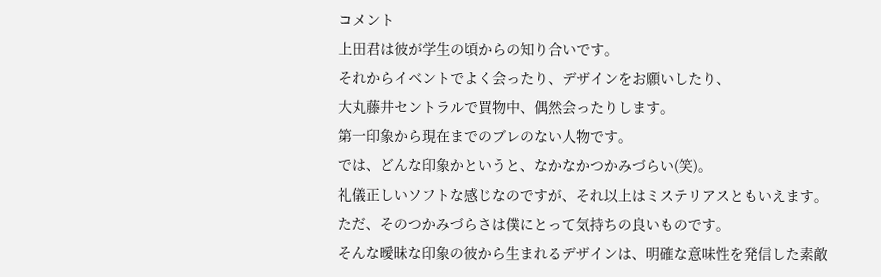コメント
上田君は彼が学生の頃からの知り合いです。
それからイベントでよく会ったり、デザインをお願いしたり、
大丸藤井セントラルで買物中、偶然会ったりします。
第一印象から現在までのブレのない人物です。
では、どんな印象かというと、なかなかつかみづらい(笑)。
礼儀正しいソフトな感じなのですが、それ以上はミステリアスともいえます。
ただ、そのつかみづらさは僕にとって気持ちの良いものです。
そんな曖昧な印象の彼から生まれるデザインは、明確な意味性を発信した素敵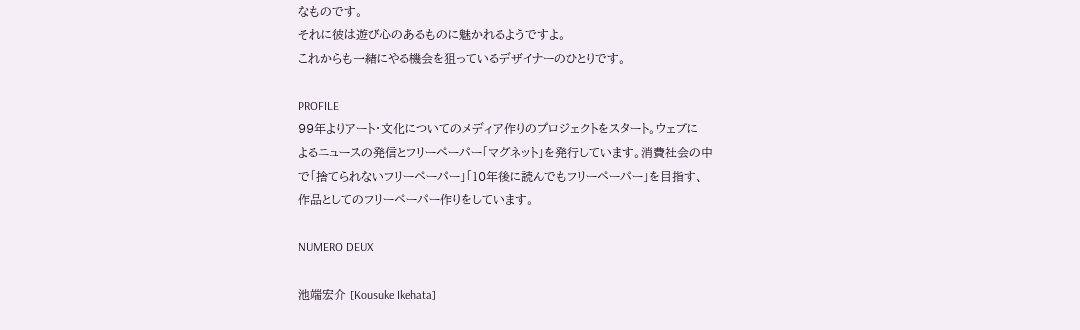なものです。
それに彼は遊び心のあるものに魅かれるようですよ。
これからも一緒にやる機会を狙っているデザイナーのひとりです。

PROFILE
99年よりアート・文化についてのメディア作りのプロジェクトをスタート。ウェブに
よるニュースの発信とフリーペーパー「マグネット」を発行しています。消費社会の中
で「捨てられないフリーペーパー」「10年後に読んでもフリーペーパー」を目指す、
作品としてのフリーペーパー作りをしています。

NUMERO DEUX

池端宏介 [Kousuke Ikehata]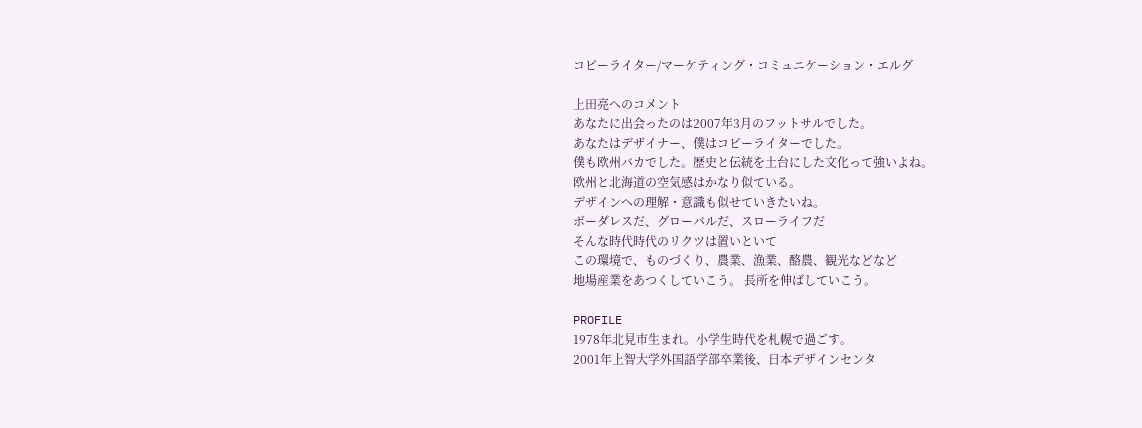コピーライター/マーケティング・コミュニケーション・エルグ

上田亮へのコメント
あなたに出会ったのは2007年3月のフットサルでした。
あなたはデザイナー、僕はコピーライターでした。
僕も欧州バカでした。歴史と伝統を土台にした文化って強いよね。
欧州と北海道の空気感はかなり似ている。
デザインへの理解・意識も似せていきたいね。
ボーダレスだ、グローバルだ、スローライフだ
そんな時代時代のリクツは置いといて
この環境で、ものづくり、農業、漁業、酪農、観光などなど
地場産業をあつくしていこう。 長所を伸ばしていこう。

PROFILE
1978年北見市生まれ。小学生時代を札幌で過ごす。
2001年上智大学外国語学部卒業後、日本デザインセンタ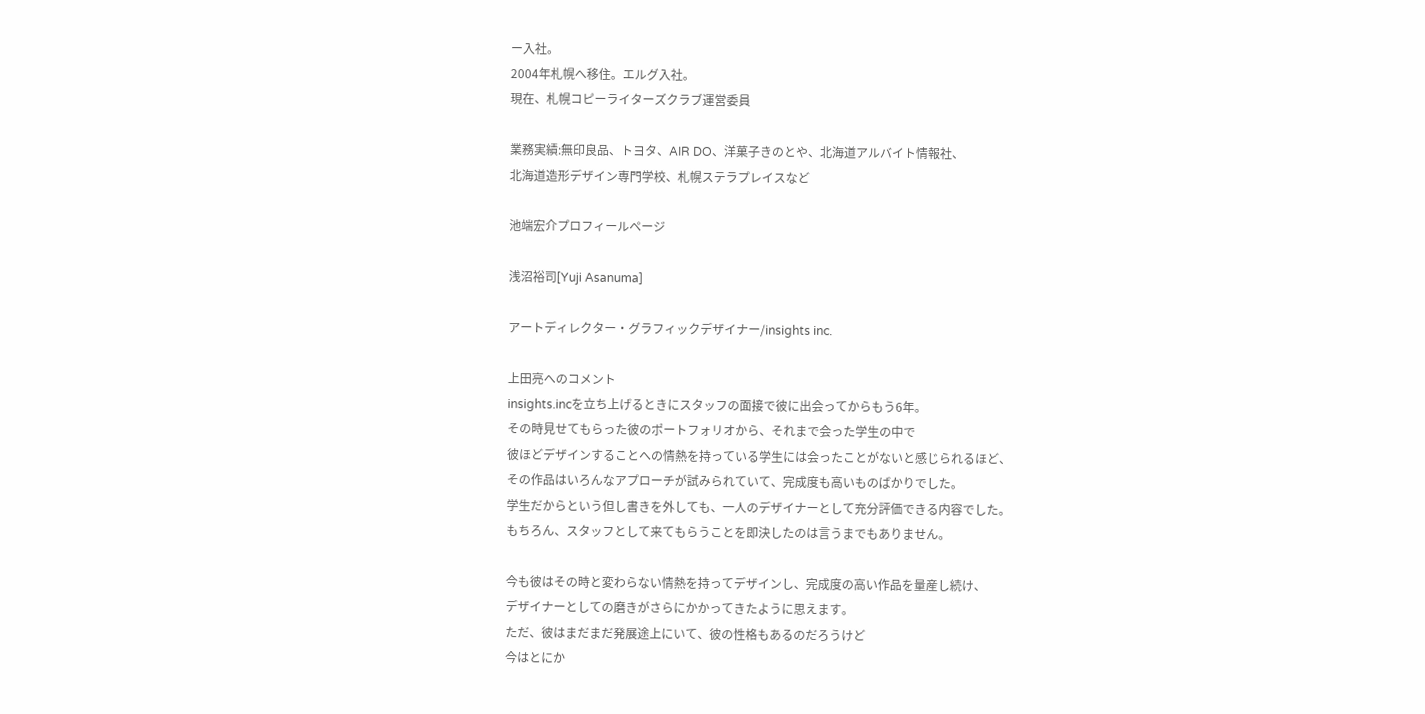ー入社。
2004年札幌へ移住。エルグ入社。
現在、札幌コピーライターズクラブ運営委員

業務実績:無印良品、トヨタ、AIR DO、洋菓子きのとや、北海道アルバイト情報社、
北海道造形デザイン専門学校、札幌ステラプレイスなど

池端宏介プロフィールページ

浅沼裕司[Yuji Asanuma]

アートディレクター・グラフィックデザイナー/insights inc.

上田亮へのコメント
insights.incを立ち上げるときにスタッフの面接で彼に出会ってからもう6年。
その時見せてもらった彼のポートフォリオから、それまで会った学生の中で
彼ほどデザインすることへの情熱を持っている学生には会ったことがないと感じられるほど、
その作品はいろんなアプローチが試みられていて、完成度も高いものばかりでした。
学生だからという但し書きを外しても、一人のデザイナーとして充分評価できる内容でした。
もちろん、スタッフとして来てもらうことを即決したのは言うまでもありません。

今も彼はその時と変わらない情熱を持ってデザインし、完成度の高い作品を量産し続け、
デザイナーとしての磨きがさらにかかってきたように思えます。
ただ、彼はまだまだ発展途上にいて、彼の性格もあるのだろうけど
今はとにか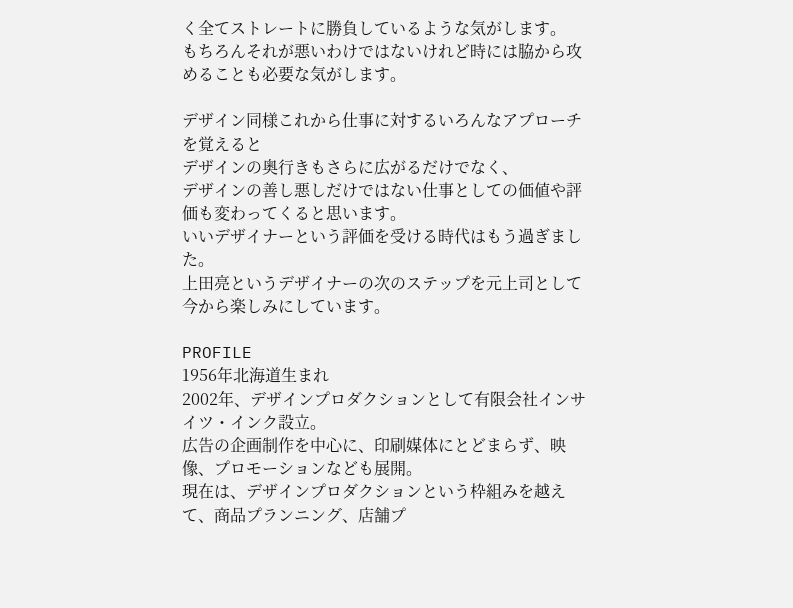く全てストレートに勝負しているような気がします。
もちろんそれが悪いわけではないけれど時には脇から攻めることも必要な気がします。

デザイン同様これから仕事に対するいろんなアプローチを覚えると
デザインの奥行きもさらに広がるだけでなく、
デザインの善し悪しだけではない仕事としての価値や評価も変わってくると思います。
いいデザイナーという評価を受ける時代はもう過ぎました。
上田亮というデザイナーの次のステップを元上司として今から楽しみにしています。

PROFILE
1956年北海道生まれ
2002年、デザインプロダクションとして有限会社インサイツ・インク設立。
広告の企画制作を中心に、印刷媒体にとどまらず、映像、プロモーションなども展開。
現在は、デザインプロダクションという枠組みを越えて、商品プランニング、店舗プ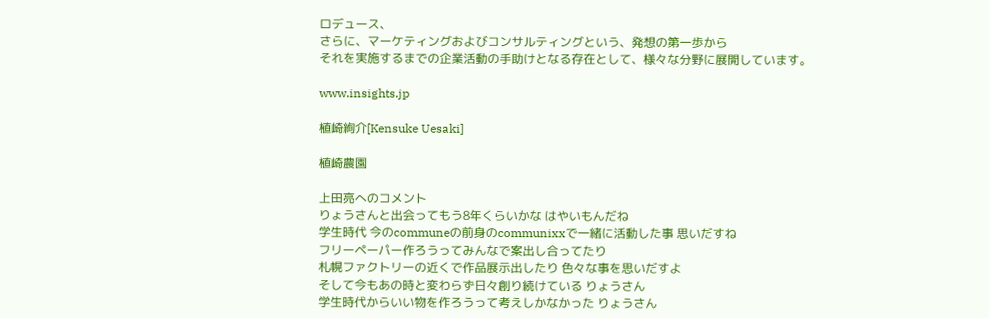ロデュース、
さらに、マーケティングおよびコンサルティングという、発想の第一歩から
それを実施するまでの企業活動の手助けとなる存在として、様々な分野に展開しています。

www.insights.jp

植崎絢介[Kensuke Uesaki]

植崎農園

上田亮へのコメント
りょうさんと出会ってもう8年くらいかな はやいもんだね
学生時代 今のcommuneの前身のcommunixxで一緒に活動した事 思いだすね
フリーペーパー作ろうってみんなで案出し合ってたり
札幌ファクトリーの近くで作品展示出したり 色々な事を思いだすよ
そして今もあの時と変わらず日々創り続けている りょうさん
学生時代からいい物を作ろうって考えしかなかった りょうさん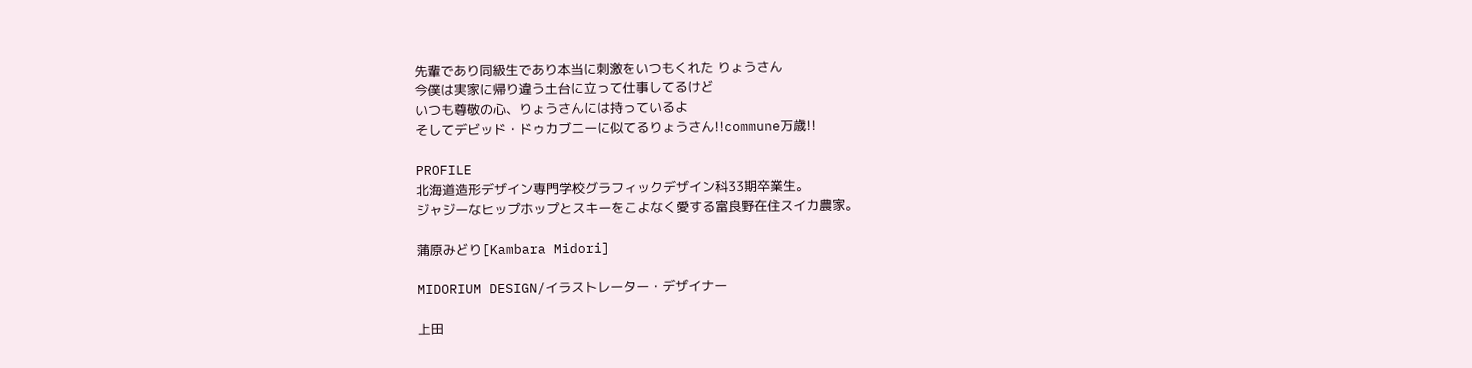先輩であり同級生であり本当に刺激をいつもくれた りょうさん
今僕は実家に帰り違う土台に立って仕事してるけど
いつも尊敬の心、りょうさんには持っているよ
そしてデビッド・ドゥカブニーに似てるりょうさん!!commune万歳!!

PROFILE
北海道造形デザイン専門学校グラフィックデザイン科33期卒業生。
ジャジーなヒップホップとスキーをこよなく愛する富良野在住スイカ農家。

蒲原みどり[Kambara Midori]

MIDORIUM DESIGN/イラストレーター・デザイナー

上田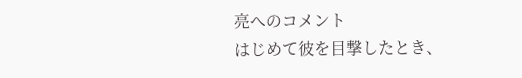亮へのコメント
はじめて彼を目撃したとき、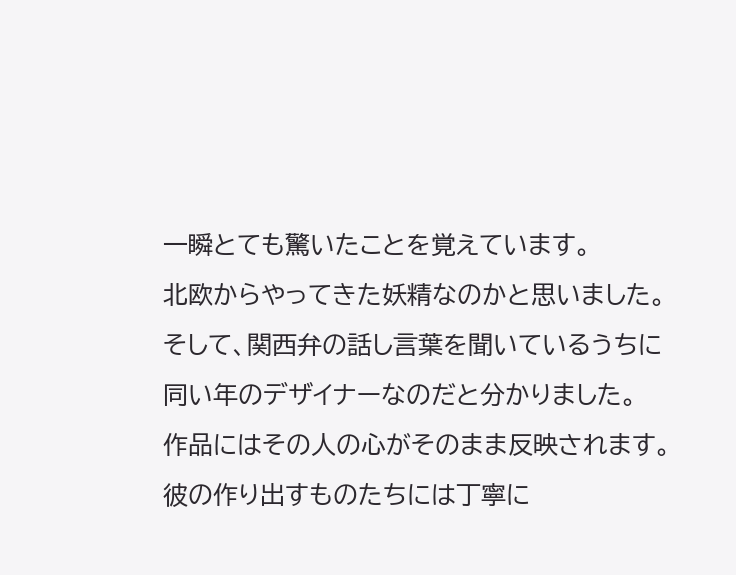一瞬とても驚いたことを覚えています。
北欧からやってきた妖精なのかと思いました。
そして、関西弁の話し言葉を聞いているうちに
同い年のデザイナーなのだと分かりました。
作品にはその人の心がそのまま反映されます。
彼の作り出すものたちには丁寧に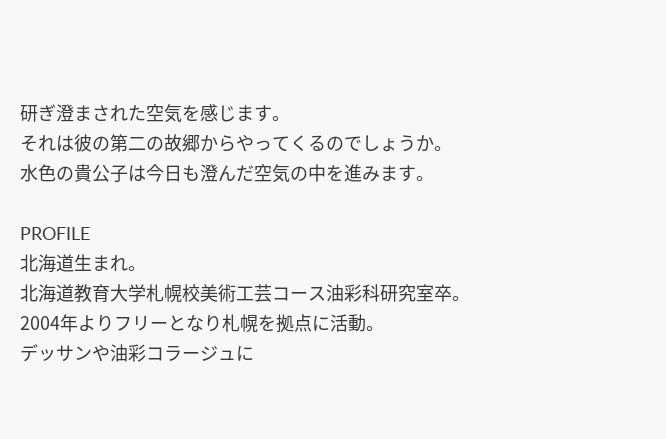研ぎ澄まされた空気を感じます。
それは彼の第二の故郷からやってくるのでしょうか。
水色の貴公子は今日も澄んだ空気の中を進みます。

PROFILE
北海道生まれ。
北海道教育大学札幌校美術工芸コース油彩科研究室卒。
2004年よりフリーとなり札幌を拠点に活動。
デッサンや油彩コラージュに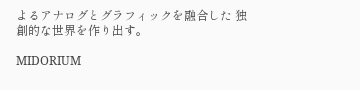よるアナログとグラフィックを融合した 独創的な世界を作り出す。

MIDORIUM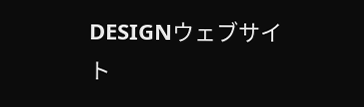DESIGNウェブサイト